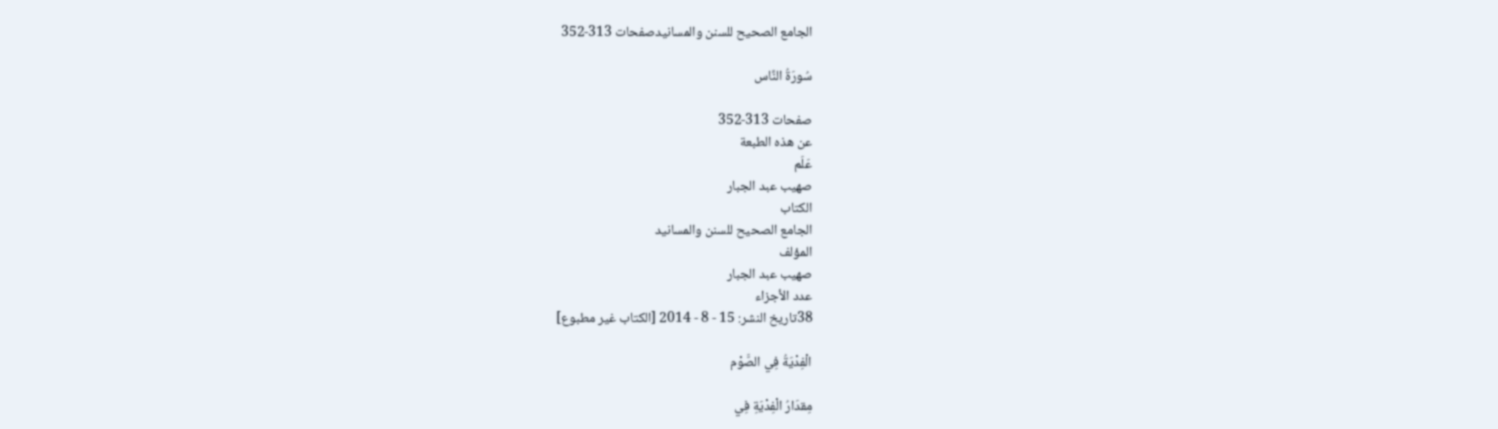الجامع الصحيح للسنن والمسانيدصفحات 313-352

سُورَةُ النَّاس

صفحات 313-352
عن هذه الطبعة
عَلَم
صهيب عبد الجبار
الكتاب
الجامع الصحيح للسنن والمسانيد
المؤلف
صهيب عبد الجبار
عدد الأجزاء
38تاريخ النشر: 15 - 8 - 2014 [الكتاب غير مطبوع]

الْفِدْيَةُ فِي الصَّوْم

مِقدَارُ الْفِدْيَةِ فِي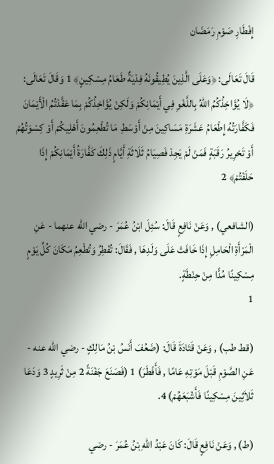إِفْطَارِ صَوْمِ رَمَضَان

قَالَ تَعَالَى: ﴿وَعَلَى الَّذِينَ يُطِيقُونَهُ فِدْيَةٌ طَعَامُ مِسْكِينٍ﴾ 1 وَقَالَ تَعَالَى: ﴿لَا يُؤَاخِذُكُمُ اللهُ بِاللَّغْوِ فِي أَيْمَانِكُمْ وَلَكِنْ يُؤَاخِذُكُمْ بِمَا عَقَّدْتُمُ الْأَيْمَانَ فَكَفَّارَتُهُ إِطْعَامُ عَشَرَةِ مَسَاكِينَ مِنْ أَوْسَطِ مَا تُطْعِمُونَ أَهْلِيكُمْ أَوْ كِسْوَتُهُمْ أَوْ تَحْرِيرُ رَقَبَةٍ فَمَنْ لَمْ يَجِدْ فَصِيَامُ ثَلَاثَةِ أَيَّامٍ ذَلِكَ كَفَّارَةُ أَيْمَانِكُمْ إِذَا حَلَفْتُمْ﴾ 2

(الشافعي) , وَعَنْ نَافِعٍ قَالَ: سُئِلَ ابْنُ عُمَرَ - رضي الله عنهما - عَنِ الْمَرْأَةِ الْحَامِلِ إِذَا خَافَتْ عَلَى وَلَدِهَا , فَقَالَ: تُفْطِرُ وَتُطْعِمُ مَكَانَ كُلِّ يَوْمٍ مِسْكِينًا مُدًّا مِنْ حِنْطَةٍ.
1

(قط طب) , وَعَنْ قَتَادَةَ قَالَ: (ضَعُفَ أَنَسُ بْنُ مَالِكٍ - رضي الله عنه - عَنِ الصَّوْمِ قَبْلَ مَوْتِهِ عَامًا , فَأَفْطَرَ) 1 (فَصَنَعَ جَفْنَةً 2 مِنْ ثَرِيدٍ 3 وَدَعَا ثَلاَثِينَ مِسْكِينًا فَأَشْبَعَهُمْ) 4.

(ط) , وَعَنْ نَافِعٍ قَالَ: كَانَ عَبْدُ اللهِ بْنُ عُمَرَ - رضي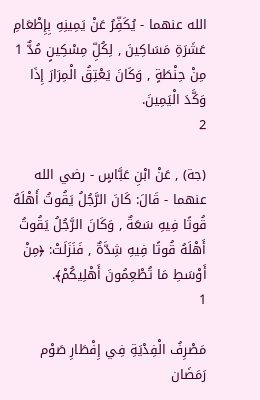الله عنهما - يُكَفِّرُ عَنْ يَمِينِهِ بِإِطْعَامِ عَشَرَةِ مَسَاكِينَ , لِكُلِّ مِسْكِينٍ مُدٌّ 1 مِنْ حِنْطَةٍ , وَكَانَ يَعْتِقُ الْمِرَارَ إِذَا وَكَّدَ الْيَمِينَ.
2

(جة) , عَنْ ابْنِ عَبَّاسٍ - رضي الله عنهما - قَالَ: كَانَ الرَّجُلُ يَقُوتُ أَهْلَهُ قُوتًا فِيهِ سَعَةٌ , وَكَانَ الرَّجُلُ يَقُوتُ أَهْلَهُ قُوتًا فِيهِ شِدَّةٌ , فَنَزَلَتْ: ﴿مِنْ أَوْسَطِ مَا تُطْعِمُونَ أَهْلِيكُمْ﴾.
1

مَصْرِفُ الْفِدْيَةِ فِي إِفْطَارِ صَوْم رَمَضَان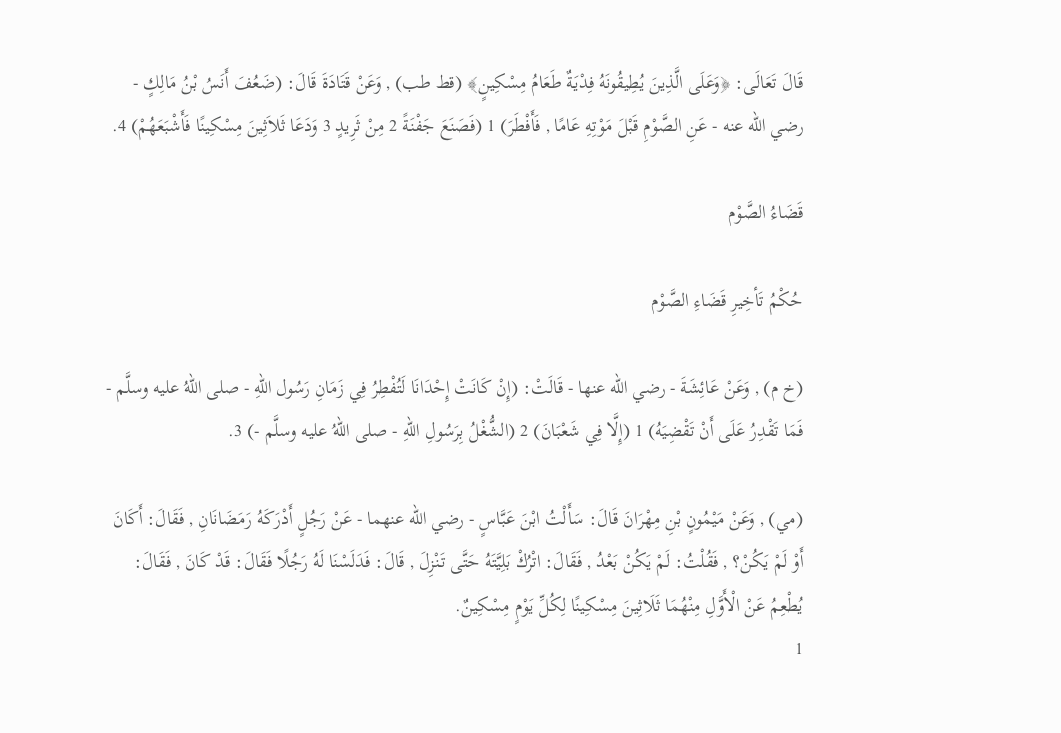قَالَ تَعَالَى: ﴿وَعَلَى الَّذِينَ يُطِيقُونَهُ فِدْيَةٌ طَعَامُ مِسْكِينٍ﴾ (قط طب) , وَعَنْ قَتَادَةَ قَالَ: (ضَعُفَ أَنَسُ بْنُ مَالِكٍ - رضي الله عنه - عَنِ الصَّوْمِ قَبْلَ مَوْتِهِ عَامًا , فَأَفْطَرَ) 1 (فَصَنَعَ جَفْنَةً 2 مِنْ ثَرِيدٍ 3 وَدَعَا ثَلاَثِينَ مِسْكِينًا فَأَشْبَعَهُمْ) 4.

قَضَاءُ الصَّوْم

حُكْمُ تَأخِيرِ قَضَاءِ الصَّوْم

(خ م) , وَعَنْ عَائِشَةَ - رضي الله عنها - قَالَتْ: (إِنْ كَانَتْ إِحْدَانَا لَتُفْطِرُ فِي زَمَانِ رَسُول اللهِ - صلى اللهُ عليه وسلَّم - فَمَا تَقْدِرُ عَلَى أَنْ تَقْضِيَهُ) 1 (إِلَّا فِي شَعْبَانَ) 2 (الشُّغْلُ بِرَسُولِ اللهِ - صلى اللهُ عليه وسلَّم -) 3.

(مي) , وَعَنْ مَيْمُونٍ بْنِ مِهْرَانَ قَالَ: سَأَلْتُ ابْنَ عَبَّاسٍ - رضي الله عنهما - عَنْ رَجُلٍ أَدْرَكَهُ رَمَضَانَانِ , فَقَالَ: أَكَانَ أَوْ لَمْ يَكُنْ؟ , فَقُلْتُ: لَمْ يَكُنْ بَعْدُ , فَقَالَ: اتْرُكْ بَلِيَّتَهُ حَتَّى تَنْزِلَ , قَالَ: فَدَلَسْنَا لَهُ رَجُلًا فَقَالَ: قَدْ كَانَ , فَقَالَ: يُطْعِمُ عَنْ الْأَوَّلِ مِنْهُمَا ثَلَاثِينَ مِسْكِينًا لِكُلِّ يَوْمٍ مِسْكِينٌ.
1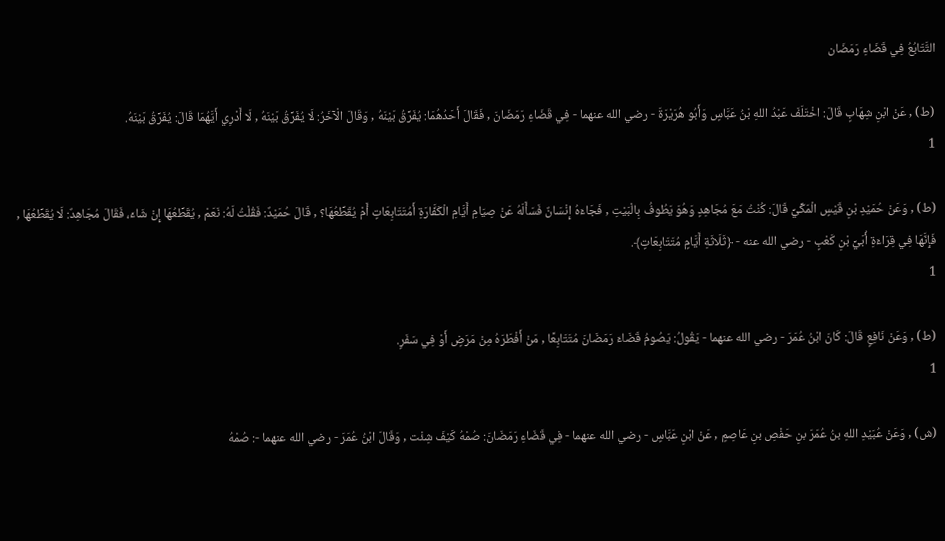التَّتَابُعُ فِي قَضَاءِ رَمَضَان

(ط) , عَنْ ابْنِ شِهَابٍ قَالَ: اخْتَلَفَ عَبْدُ اللهِ بْنُ عَبَّاسٍ وَأَبُو هُرَيْرَةَ - رضي الله عنهما - فِي قَضَاءِ رَمَضَانَ , فَقَالَ أَحَدُهُمَا: يُفَرِّقُ بَيْنَهُ , وَقَالَ الْآخَرُ: لَا يُفَرِّقُ بَيْنَهُ , لَا أَدْرِي أَيَّهُمَا قَالَ: يُفَرِّقُ بَيْنَهُ.
1

(ط) , وَعَنْ حُمَيْدِ بْنِ قَيْسٍ الْمَكِّيِّ قَالَ: كُنْتُ مَعَ مُجَاهِدٍ وَهُوَ يَطُوفُ بِالْبَيْتِ , فَجَاءَهُ إِنْسَانٌ فَسَأَلَهُ عَنْ صِيَامِ أَيَّامِ الْكَفَّارَةِ أَمُتَتَابِعَاتٍ أَمْ يُقَطِّعُهَا؟ , قَالَ حُمَيْدٌ: فَقُلْتُ لَهُ: نَعَمْ , يُقَطِّعُهَا إِنْ شَاءَ، فَقَالَ مُجَاهِدٌ: لَا يُقَطِّعُهَا , فَإِنَّهَا فِي قِرَاءَةِ أُبَيِّ بْنِ كَعْبٍ - رضي الله عنه - ﴿ثَلَاثَةِ أَيَّامٍ مُتَتَابِعَاتٍ﴾.
1

(ط) , وَعَنْ نَافِعٍ قَالَ: كَانَ ابْنُ عُمَرَ - رضي الله عنهما - يَقُولُ: يَصُومُ قَضَاءَ رَمَضَانَ مُتَتَابِعًا , مَنْ أَفْطَرَهُ مِنْ مَرَضٍ أَوْ فِي سَفَرٍ.
1

(ش) , وَعَنْ عُبَيْدِ اللهِ بنُ عُمَرَ بنِ حَفْصِ بنِ عَاصِمٍ , عَنْ ابْنِ عَبَّاسٍ - رضي الله عنهما - فِي قَضَاءِ رَمَضَانَ: صُمْهُ كَيْفَ شِئْت , وَقَالَ ابْنُ عُمَرَ - رضي الله عنهما -: صُمْهُ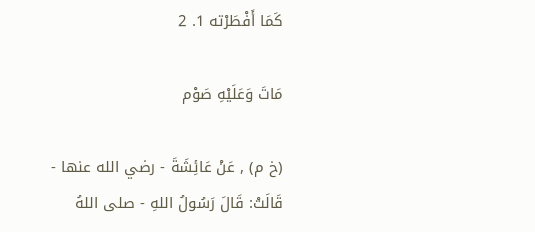كَمَا أَفْطَرْته 1. 2

مَاتَ وَعَلَيْهِ صَوْم

(خ م) , عَنْ عَائِشَةَ - رضي الله عنها - قَالَتْ: قَالَ رَسُولُ اللهِ - صلى اللهُ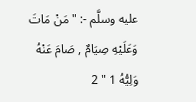عليه وسلَّم -: " مَنْ مَاتَ وَعَلَيْهِ صِيَامٌ , صَامَ عَنْهُ وَلِيُّهُ 1 " 2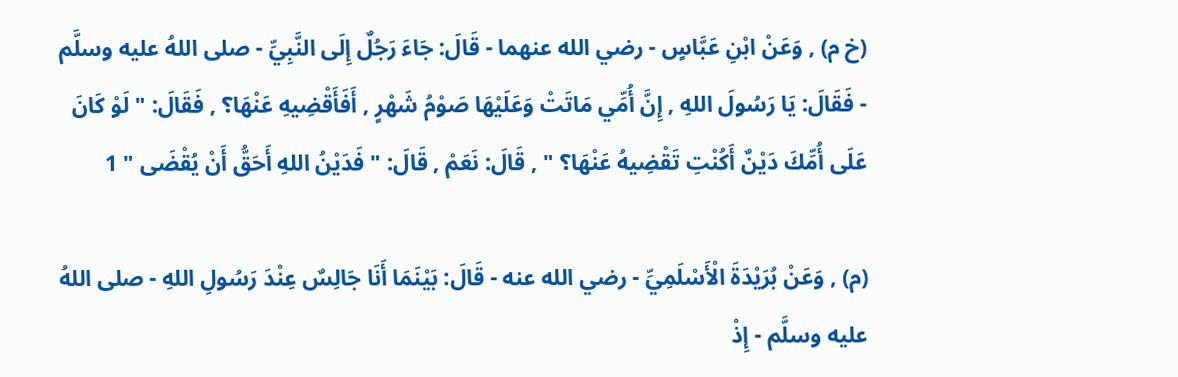(خ م) , وَعَنْ ابْنِ عَبَّاسٍ - رضي الله عنهما - قَالَ: جَاءَ رَجُلٌ إِلَى النَّبِيِّ - صلى اللهُ عليه وسلَّم - فَقَالَ: يَا رَسُولَ اللهِ , إِنَّ أُمِّي مَاتَتْ وَعَلَيْهَا صَوْمُ شَهْرٍ , أَفَأَقْضِيهِ عَنْهَا؟ , فَقَالَ: " لَوْ كَانَ عَلَى أُمِّكَ دَيْنٌ أَكُنْتِ تَقْضِيهُ عَنْهَا؟ " , قَالَ: نَعَمْ , قَالَ: " فَدَيْنُ اللهِ أَحَقُّ أَنْ يُقْضَى " 1

(م) , وَعَنْ بُرَيْدَةَ الْأَسْلَمِيِّ - رضي الله عنه - قَالَ: بَيْنَمَا أَنَا جَالِسٌ عِنْدَ رَسُولِ اللهِ - صلى اللهُ عليه وسلَّم - إِذْ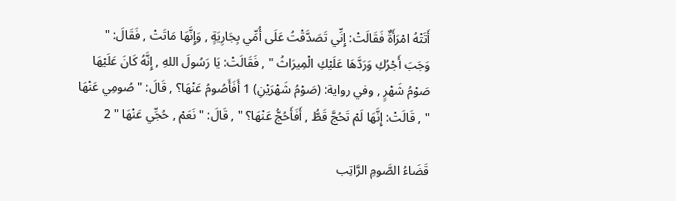أَتَتْهُ امْرَأَةٌ فَقَالَتْ: إِنِّي تَصَدَّقْتُ عَلَى أُمِّي بِجَارِيَةٍ , وَإِنَّهَا مَاتَتْ , فَقَالَ: " وَجَبَ أَجْرُكِ وَرَدَّهَا عَلَيْكِ الْمِيرَاثُ " , فَقَالَتْ: يَا رَسُولَ اللهِ , إِنَّهُ كَانَ عَلَيْهَا صَوْمُ شَهْرٍ , وفي رواية: (صَوْمُ شَهْرَيْنِ) 1 أَفَأَصُومُ عَنْهَا؟ , قَالَ: " صُومِي عَنْهَا " , قَالَتْ: إِنَّهَا لَمْ تَحُجَّ قَطُّ , أَفَأَحُجُّ عَنْهَا؟ " , قَالَ: " نَعَمْ , حُجِّي عَنْهَا " 2

قَضَاءُ الصَّومِ الرَّاتِب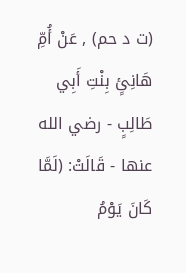(ت د حم) , عَنْ أُمِّ هَانِئٍ بِنْتِ أَبِي طَالِبٍ - رضي الله عنها - قَالَتْ: (لَمَّا كَانَ يَوْمُ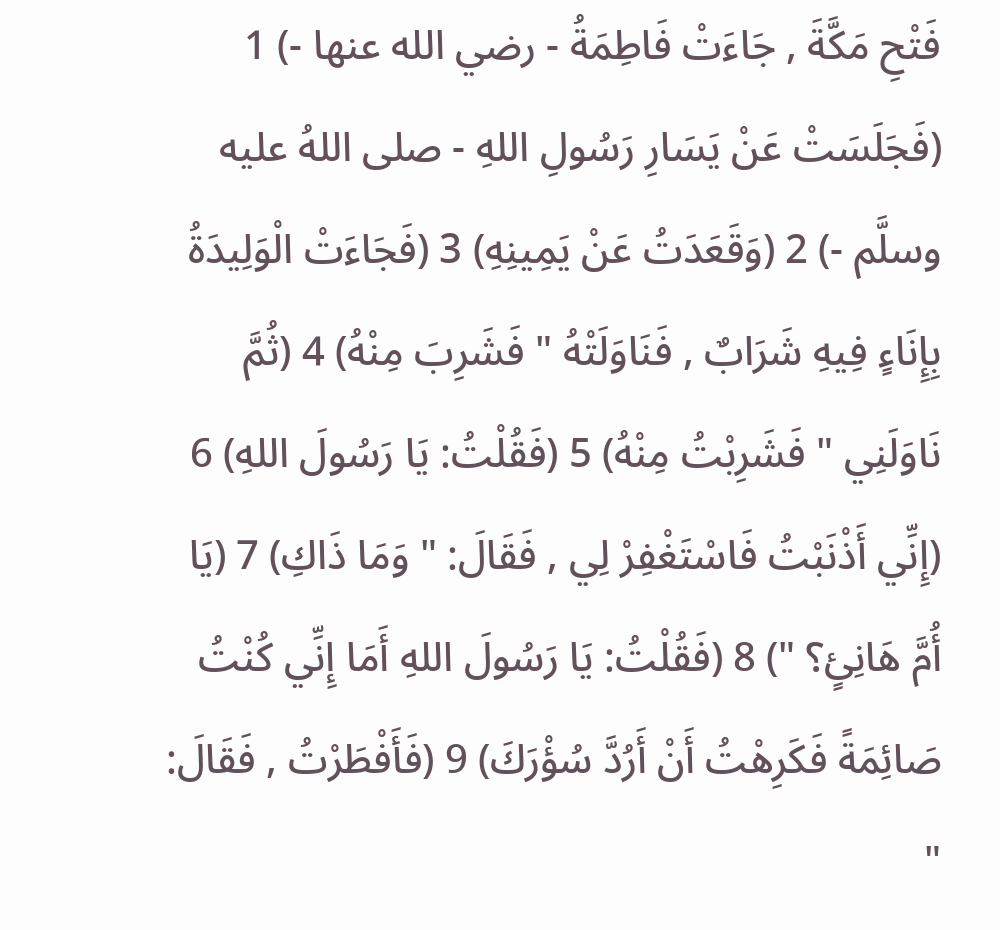فَتْحِ مَكَّةَ , جَاءَتْ فَاطِمَةُ - رضي الله عنها -) 1 (فَجَلَسَتْ عَنْ يَسَارِ رَسُولِ اللهِ - صلى اللهُ عليه وسلَّم -) 2 (وَقَعَدَتُ عَنْ يَمِينِهِ) 3 (فَجَاءَتْ الْوَلِيدَةُ بِإِنَاءٍ فِيهِ شَرَابٌ , فَنَاوَلَتْهُ " فَشَرِبَ مِنْهُ) 4 (ثُمَّ نَاوَلَنِي " فَشَرِبْتُ مِنْهُ) 5 (فَقُلْتُ: يَا رَسُولَ اللهِ) 6 (إِنِّي أَذْنَبْتُ فَاسْتَغْفِرْ لِي , فَقَالَ: " وَمَا ذَاكِ) 7 (يَا أُمَّ هَانِئٍ؟ ") 8 (فَقُلْتُ: يَا رَسُولَ اللهِ أَمَا إِنِّي كُنْتُ صَائِمَةً فَكَرِهْتُ أَنْ أَرُدَّ سُؤْرَكَ) 9 (فَأَفْطَرْتُ , فَقَالَ: "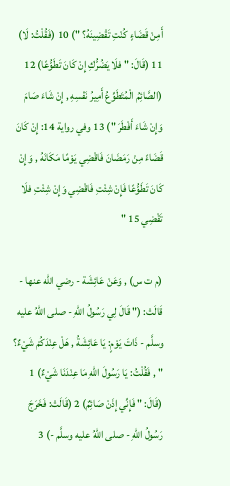أَمِنْ قَضَاءٍ كُنْتِ تَقْضِينَهُ؟ ") 10 (فَقُلْتُ: لَا) 11 (قَالَ: " فلَا يَضُرُّكِ إِنْ كَانَ تَطَوُّعًا) 12 (الصَّائِمُ الْمُتَطَوِّعُ أَمِيرُ نَفْسِهِ , إِنْ شَاءَ صَامَ وَإِنْ شَاءَ أَفْطَرَ ") 13 وفي رواية 14: إِنْ كَانَ قَضَاءً مِنْ رَمَضَانَ فَاقْضِي يَوْمًا مَكَانَهُ , وَإِنْ كَانَ تَطَوُّعًا فَإِنْ شِئْتِ فَاقْضِي وَإِنْ شِئْتِ فلَا تَقْضِي 15 "

(م ت س) , وَعَنْ عَائِشَة - رضي الله عنها - قَالَتْ: (" قَالَ لِي رَسُولُ اللهِ - صلى اللهُ عليه وسلَّم - ذَاتَ يَوْمٍ: يَا عَائِشَةُ , هَلْ عِنْدَكُمْ شَيْءٌ؟ " , فَقُلْتُ: يَا رَسُولَ اللهِ مَا عِنْدَنَا شَيْءٌ) 1 (قَالَ: " فَإِنِّي إِذَنْ صَائِمٌ) 2 (قَالَتْ: فَخَرَجَ رَسُولُ اللهِ - صلى اللهُ عليه وسلَّم -) 3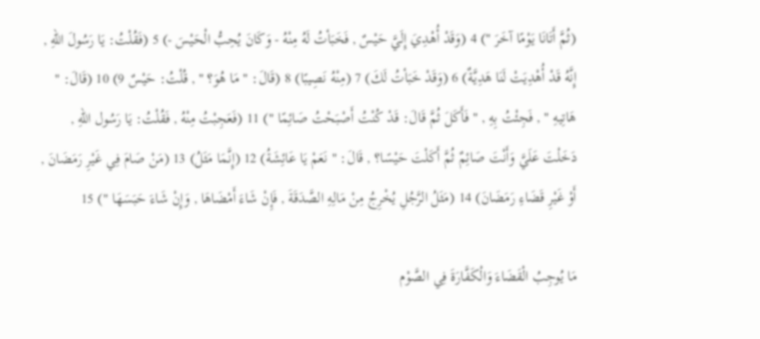(ثُمَّ أَتَانَا يَوْمًا آخَرَ ") 4 (وَقَدْ أُهْدِيَ إِلَيَّ حَيْسٌ , فَخَبَأتُ لَهُ مِنْهُ - وَكَانَ يُحِبُّ الْحَيْسَ -) 5 (فَقُلْتُ: يَا رَسُولَ اللهِ , إِنَّهُ قَدْ أُهْدِيَتْ لَنَا هَدِيَّةٌ) 6 (وَقَدْ خَبَأتُ لَكَ) 7 (مِنْهُ نَصِيبًا) 8 (قَالَ: " مَا هُوَ؟ " , قُلْتُ: حَيْسٌ 9) 10 (قَالَ: " هَاتِيهِ " , فَجِئْتُ بِهِ , " فَأَكَلَ ثُمَّ قَالَ: قَدْ كُنْتُ أَصْبَحْتُ صَائِمًا ") 11 (فَعَجِبْتُ مِنْهُ , فَقُلْتُ: يَا رَسُول اللهِ , دَخَلْتَ عَلَيَّ وَأَنْتَ صَائِمٌ ثُمَّ أَكَلْتَ حَيْسًا؟ , قَالَ: " نَعَمْ يَا عَائِشَةُ) 12 (إِنَّمَا مَثَلُ) 13 (مَنْ صَامَ فِي غَيْرِ رَمَضَانَ , أَوْ غَيْرِ قَضَاءِ رَمَضَانَ) 14 (مَثَلُ الرَّجُلِ يُخْرِجُ مِنْ مَالِهِ الصَّدَقَةَ , فَإِنْ شَاءَ أَمْضَاهَا , وَإِنْ شَاءَ حَبَسَهَا ") 15

مَا يُوجِبُ الْقَضَاءَ وَالْكَفَّارَةَ فِي الصَّوْم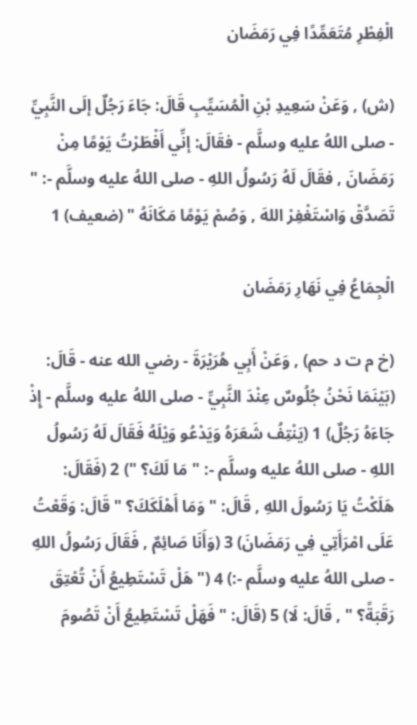الْفِطْرِ مُتَعَمِّدًا فِي رَمَضَان

(ش) , وَعَنْ سَعِيدِ بْنِ الْمُسَيِّبِ قَالَ: جَاءَ رَجُلٌ إلَى النَّبِيِّ - صلى اللهُ عليه وسلَّم - فقَالَ: إنِّي أَفْطَرْتُ يَوْمًا مِنْ رَمَضَانَ , فقَالَ لَهُ رَسُولُ اللهِ - صلى اللهُ عليه وسلَّم -: " تَصَدَّقْ وَاسْتَغْفِرْ اللهَ , وَصُمْ يَوْمًا مَكَانَهُ " (ضعيف) 1

الْجِمَاعُ فِي نَهَارِ رَمَضَان

(خ م ت د حم) , وَعَنْ أَبِي هُرَيْرَةَ - رضي الله عنه - قَالَ: (بَيْنَمَا نَحْنُ جُلُوسٌ عِنْدَ النَّبِيِّ - صلى اللهُ عليه وسلَّم - إِذْ جَاءَهُ رَجُلٌ) 1 (يَنْتِفُ شَعَرَهُ وَيَدْعُو وَيْلَهُ فَقَالَ لَهُ رَسُولُ اللهِ - صلى اللهُ عليه وسلَّم -: " مَا لَكَ؟ ") 2 (فَقَالَ: هَلَكْتُ يَا رَسُولَ اللهِ , قَالَ: " وَمَا أَهْلَكَكَ؟ " قَالَ: وَقَعْتُ عَلَى امْرَأَتِي فِي رَمَضَانَ) 3 (وَأَنَا صَائِمٌ , فَقَالَ رَسُولُ اللهِ - صلى اللهُ عليه وسلَّم -:) 4 (" هَلْ تَسْتَطِيعُ أَنْ تُعْتِقَ رَقَبَةً؟ " , قَالَ: لَا) 5 (قَالَ: " فَهَلْ تَسْتَطِيعُ أَنْ تَصُومَ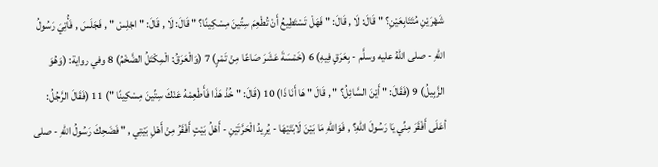شَهْرَيْنِ مُتَتَابِعَيْنِ؟ " قَالَ: لَا , قَالَ: " فَهَلْ تَسْتَطِيعُ أَنْ تُطْعِمَ سِتِّينَ مِسْكِينًا؟ " قَالَ: لَا , قَالَ: " اجْلِسْ " , فَجَلَسَ , فَأُتِيَ رَسُولُ اللهِ - صلى اللهُ عليه وسلَّم - بِعَرَقٍ فِيهِ) 6 (خَمْسَةَ عَشَرَ صَاعًا مِنْ تَمْرٍ) 7 (وَالْعَرَقُ: الْمِكْتَلُ الضَّخْمُ) 8 وفي رواية: (وَهُوَ الزَّبِيلُ) 9 (فَقَالَ: " أَيْنَ السَّائِلُ؟ " , قَالَ " هَا أَنَا ذَا) 10 (قَالَ: " خُذْ هَذَا فَأَطْعِمْهُ عَنْكَ سِتِّينَ مِسْكِينًا ") 11 (فَقَالَ الرَّجُلُ: أعَلَى أَفْقَرَ مِنِّي يَا رَسُولَ اللهِ؟ , فَوَاللهِ مَا بَيْنَ لَابَتَيْهَا - يُرِيدُ الْحَرَّتَيْنِ - أَهْلُ بَيْتٍ أَفْقَرُ مِنْ أَهْلِ بَيْتِي , " فَضَحِكَ رَسُولُ اللهِ - صلى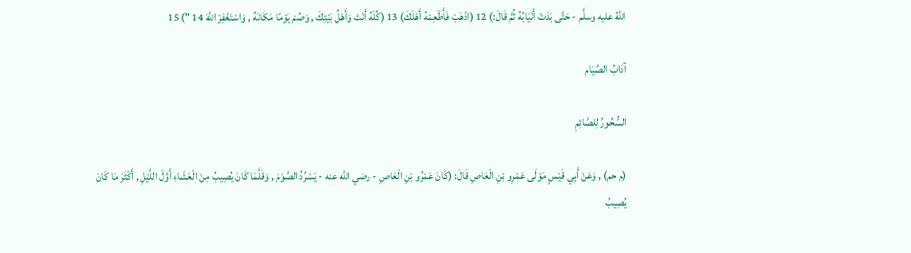اللهُ عليه وسلَّم - حَتَّى بَدَتْ أَنْيَابُهُ ثُمَّ قَالَ:) 12 (اذْهَبْ فَأَطْعِمْهُ أَهْلَكَ) 13 (كُلْهُ أَنْتَ وَأَهْلُ بَيْتِكَ , وَصُمْ يَوْمًا مَكَانَهُ , وَاسْتَغْفِرْ اللهَ 14 ") 15

آدَابُ الصِّيَام

السُّحُورُ لِلصَّائِمِ

(م حم) , وَعَنْ أَبِي قَيْسٍ مَوْلَى عَمْرِو بْنِ الْعَاصِ قَالَ: (كَانَ عَمْرُو بْنِ الْعَاصِ - رضي الله عنه - يَسْرُدُ الصَّوْمَ , وَقَلَّمَا كَانَ يُصِيبُ مِنْ الْعَشَاءِ أَوَّلَ اللَّيْلِ , أَكْثَرَ مَا كَانَ يُصِيبُ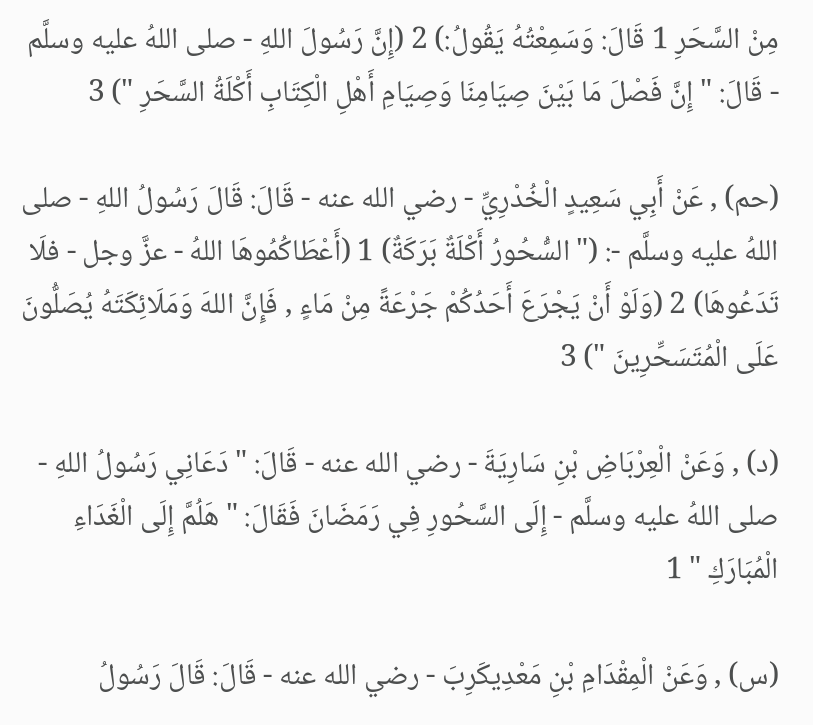مِنْ السَّحَرِ 1 قَالَ: وَسَمِعْتُهُ يَقُولُ:) 2 (إِنَّ رَسُولَ اللهِ - صلى اللهُ عليه وسلَّم - قَالَ: " إِنَّ فَصْلَ مَا بَيْنَ صِيَامِنَا وَصِيَامِ أَهْلِ الْكِتَابِ أَكْلَةُ السَّحَرِ ") 3

(حم) , عَنْ أَبِي سَعِيدٍ الْخُدْرِيِّ - رضي الله عنه - قَالَ: قَالَ رَسُولُ اللهِ - صلى اللهُ عليه وسلَّم -: (" السُّحُورُ أَكْلَةٌ بَرَكَةٌ) 1 (أَعْطَاكُمُوهَا اللهُ - عزَّ وجل - فلَا تَدَعُوهَا) 2 (وَلَوْ أَنْ يَجْرَعَ أَحَدُكُمْ جَرْعَةً مِنْ مَاءٍ , فَإِنَّ اللهَ وَمَلَائِكَتَهُ يُصَلُّونَ عَلَى الْمُتَسَحِّرِينَ ") 3

(د) , وَعَنْ الْعِرْبَاضِ بْنِ سَارِيَةَ - رضي الله عنه - قَالَ: " دَعَانِي رَسُولُ اللهِ - صلى اللهُ عليه وسلَّم - إِلَى السَّحُورِ فِي رَمَضَانَ فَقَالَ: " هَلُمَّ إِلَى الْغَدَاءِ الْمُبَارَكِ " 1

(س) , وَعَنْ الْمِقْدَامِ بْنِ مَعْدِيكَرِبَ - رضي الله عنه - قَالَ: قَالَ رَسُولُ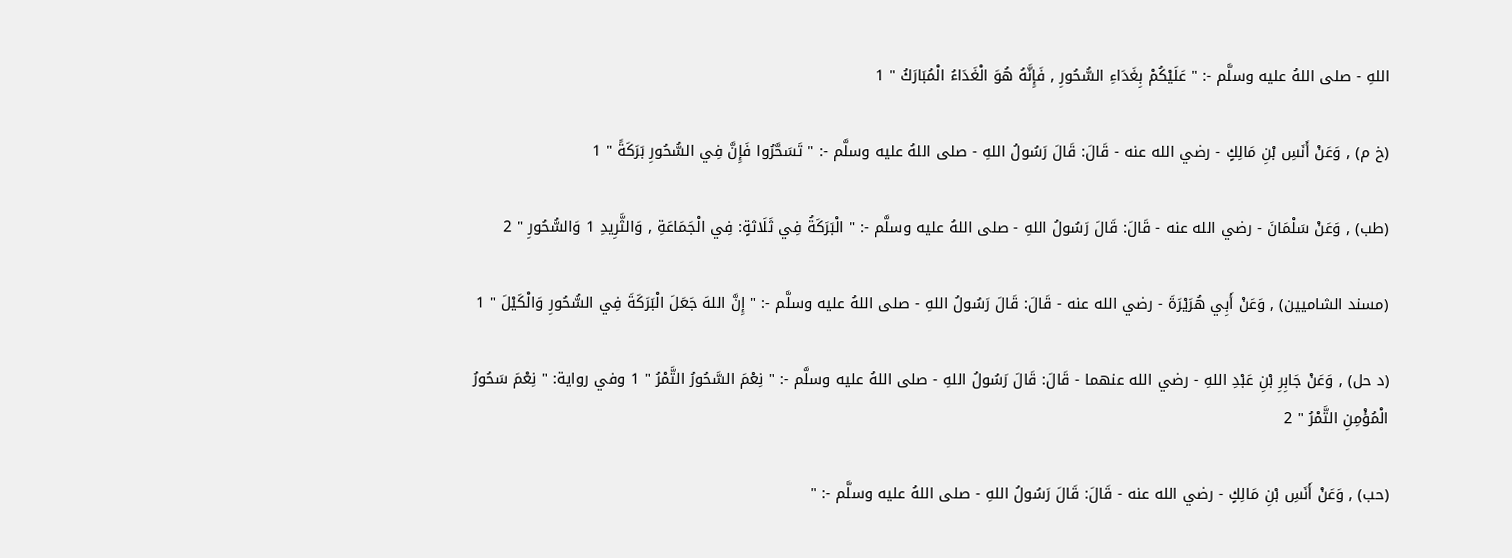اللهِ - صلى اللهُ عليه وسلَّم -: " عَلَيْكُمْ بِغَدَاءِ السُّحُورِ , فَإِنَّهُ هُوَ الْغَدَاءُ الْمُبَارَكُ " 1

(خ م) , وَعَنْ أَنَسِ بْنِ مَالِكٍ - رضي الله عنه - قَالَ: قَالَ رَسُولُ اللهِ - صلى اللهُ عليه وسلَّم -: " تَسَحَّرُوا فَإِنَّ فِي السُّحُورِ بَرَكَةً " 1

(طب) , وَعَنْ سَلْمَانَ - رضي الله عنه - قَالَ: قَالَ رَسُولُ اللهِ - صلى اللهُ عليه وسلَّم -: " الْبَرَكَةُ فِي ثَلَاثةٍ: فِي الْجَمَاعَةِ , وَالثَّرِيدِ 1 وَالسُّحُورِ " 2

(مسند الشاميين) , وَعَنْ أَبِي هُرَيْرَةَ - رضي الله عنه - قَالَ: قَالَ رَسُولُ اللهِ - صلى اللهُ عليه وسلَّم -: " إِنَّ اللهَ جَعَلَ الْبَرَكَةَ فِي السُّحُورِ وَالْكَيْلَ " 1

(د حل) , وَعَنْ جَابِرِ بْنِ عَبْدِ اللهِ - رضي الله عنهما - قَالَ: قَالَ رَسُولُ اللهِ - صلى اللهُ عليه وسلَّم -: " نِعْمَ السَّحُورُ التَّمْرُ " 1 وفي رواية: " نِعْمَ سَحُورُ الْمُؤْمِنِ التَّمْرُ " 2

(حب) , وَعَنْ أَنَسِ بْنِ مَالِكٍ - رضي الله عنه - قَالَ: قَالَ رَسُولُ اللهِ - صلى اللهُ عليه وسلَّم -: "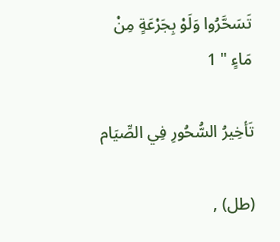تَسَحَّرُوا وَلَوْ بِجَرْعَةٍ مِنْ مَاءٍ " 1

تَأخِيرُ السُّحُورِ فِي الصِّيَام

(طل) ,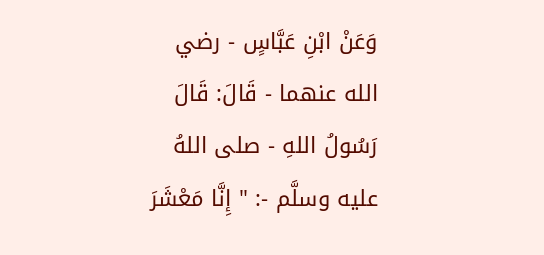وَعَنْ ابْنِ عَبَّاسٍ - رضي الله عنهما - قَالَ: قَالَ رَسُولُ اللهِ - صلى اللهُ عليه وسلَّم -: " إِنَّا مَعْشَرَ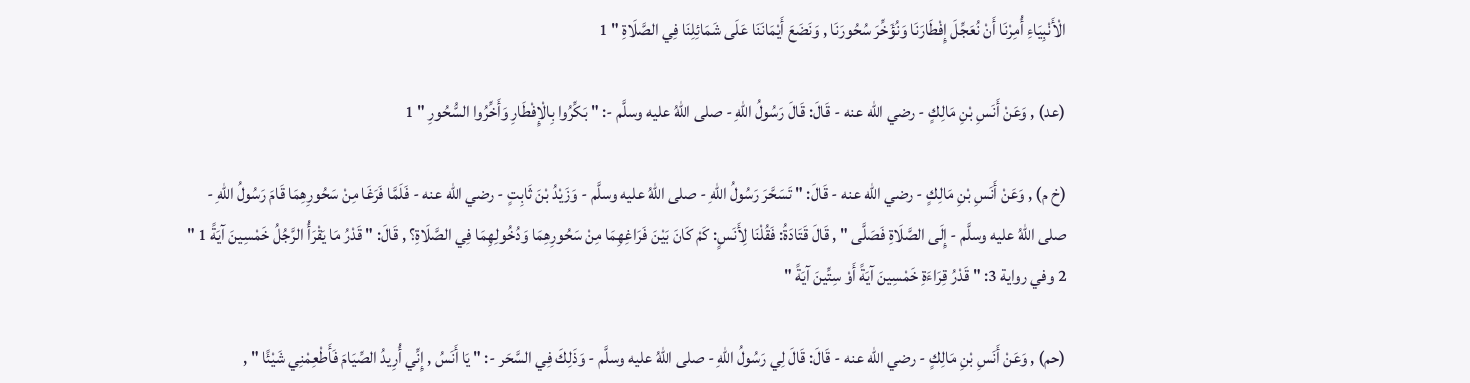الْأَنْبِيَاءِ أُمِرْنَا أَنْ نُعَجِّلَ إِفْطَارَنَا وَنُؤَخِّرَ سُحُورَنَا , وَنَضَعَ أَيْمَانَنَا عَلَى شَمَائِلِنَا فِي الصَّلَاةِ " 1

(عد) , وَعَنْ أَنَسِ بْنِ مَالِكٍ - رضي الله عنه - قَالَ: قَالَ رَسُولُ اللهِ - صلى اللهُ عليه وسلَّم -: " بَكِّرُوا بِالْإِفْطَارِ وَأَخِّرُوا السُّحُورِ " 1

(خ م) , وَعَنْ أَنَسِ بْنِ مَالِكٍ - رضي الله عنه - قَالَ: " تَسَحَّرَ رَسُولُ اللهِ - صلى اللهُ عليه وسلَّم - وَزَيْدُ بْنَ ثَابِتٍ - رضي الله عنه - فَلَمَّا فَرَغَا مِنْ سَحُورِهِمَا قَامَ رَسُولُ اللهِ - صلى اللهُ عليه وسلَّم - إِلَى الصَّلَاةِ فَصَلَّى " , قَالَ قَتَادَةُ: فَقُلْنَا لِأَنَسٍ: كَمْ كَانَ بَيْنَ فَرَاغِهِمَا مِنْ سَحُورِهِمَا وَدُخُولِهِمَا فِي الصَّلَاةِ؟ , قَالَ: " قَدْرُ مَا يَقْرَأُ الرَّجُلُ خَمْسِينَ آيَةً 1 " 2 وفي رواية 3: " قَدْرُ قِرَاءَةِ خَمْسِينَ آيَةً أَوْ سِتِّينَ آيَةً "

(حم) , وَعَنْ أَنَسِ بْنِ مَالِكٍ - رضي الله عنه - قَالَ: قَالَ لِي رَسُولُ اللهِ - صلى اللهُ عليه وسلَّم - وَذَلِكَ فِي السَّحَر -: " يَا أَنَسُ , إِنِّي أُرِيدُ الصِّيَامَ فَأَطْعِمْنِي شَيْئًا " ,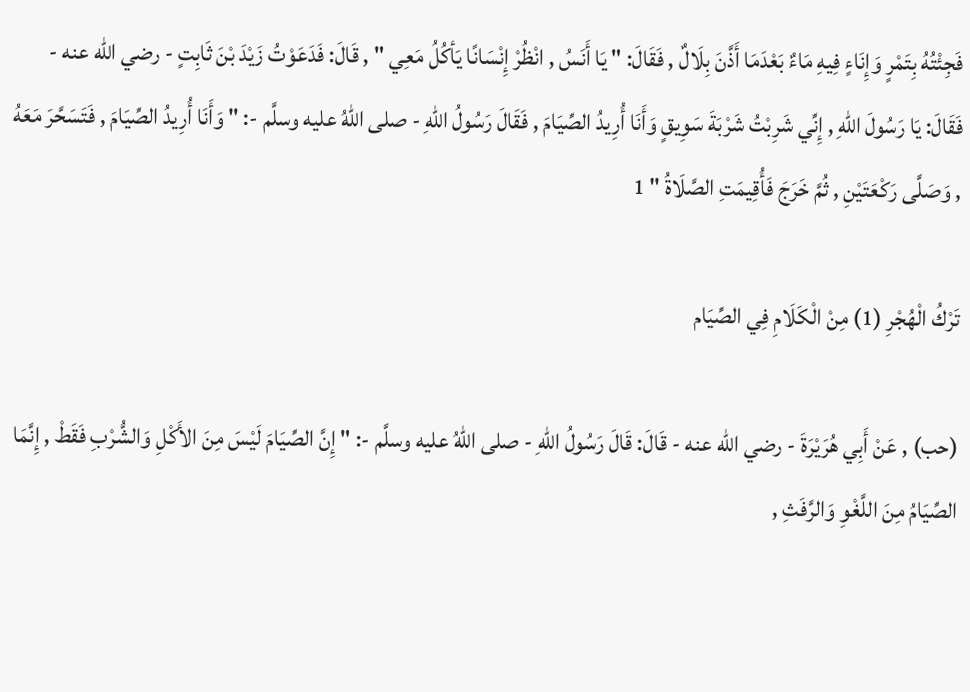فَجِئْتُهُ بِتَمْرٍ وَإِنَاءٍ فِيهِ مَاءٌ بَعْدَمَا أَذَّنَ بِلَالٌ , فَقَالَ: " يَا أَنَسُ , انْظُرْ إِنْسَانًا يَأكُلُ مَعِي " , قَالَ: فَدَعَوْتُ زَيْدَ بْنَ ثَابِتٍ - رضي الله عنه - فَقَالَ: يَا رَسُولَ اللهِ , إِنِّي شَرِبْتُ شَرْبَةَ سَوِيقٍ وَأَنَا أُرِيدُ الصِّيَامَ , فَقَالَ رَسُولُ اللهِ - صلى اللهُ عليه وسلَّم -: " وَأَنَا أُرِيدُ الصِّيَامَ , فَتَسَحَّرَ مَعَهُ , وَصَلَّى رَكْعَتَيْنِ , ثُمَّ خَرَجَ فَأُقِيمَتِ الصَّلَاةُ " 1

تَرْكُ الْهُجْرِ (1) مِنْ الْكَلَامِ فِي الصِّيَام

(حب) , عَنْ أَبِي هُرَيْرَةَ - رضي الله عنه - قَالَ: قَالَ رَسُولُ اللهِ - صلى اللهُ عليه وسلَّم -: " إِنَّ الصِّيَامَ لَيْسَ مِنَ الأَكْلِ وَالشُّرْبِ فَقَطْ , إِنَّمَا الصِّيَامُ مِنَ اللَّغْوِ وَالرَّفَثِ ,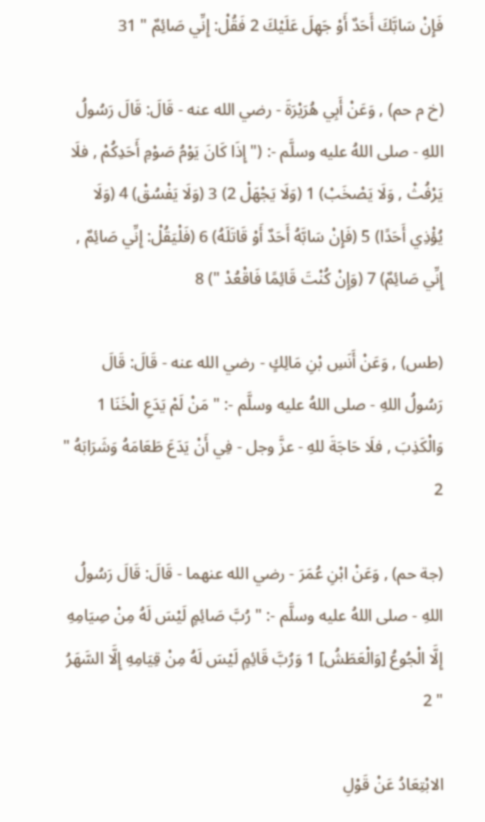فَإِنْ سَابَّكَ أَحَدٌ أَوْ جَهِلَ عَلَيْكَ 2 فَقُلْ: إِنِّي صَائِمٌ " 31

(خ م حم) , وَعَنْ أَبِي هُرَيْرَةَ - رضي الله عنه - قَالَ: قَالَ رَسُولُ اللهِ - صلى اللهُ عليه وسلَّم -: (" إِذَا كَانَ يَوْمُ صَوْمِ أَحَدِكُمْ , فلَا يَرْفُثْ , وَلَا يَصْخَبْ) 1 (وَلَا يَجْهَلْ 2) 3 (وَلَا يَفْسُقْ) 4 (وَلَا يُؤْذِي أَحَدًا) 5 (فَإِنْ سَابَّهُ أَحَدٌ أَوْ قَاتَلَهُ) 6 (فَلْيَقُلْ: إِنِّي صَائِمٌ , إِنِّي صَائِمٌ) 7 (وَإِنْ كُنْتَ قَائِمًا فَاقْعُدْ ") 8

(طس) , وَعَنْ أَنَسِ بْنِ مَالِكٍ - رضي الله عنه - قَالَ: قَالَ رَسُولُ اللهِ - صلى اللهُ عليه وسلَّم -: " مَنْ لَمْ يَدَعِ الْخَنَا 1 وَالْكَذِبَ , فلَا حَاجَةَ للهِ - عزَّ وجل - فِي أَنْ يَدَعَ طَعَامَهُ وَشَرَابَهُ " 2

(جة حم) , وَعَنْ ابْنِ عُمَرَ - رضي الله عنهما - قَالَ: قَالَ رَسُولُ اللهِ - صلى اللهُ عليه وسلَّم -: " رُبَّ صَائِمٍ لَيْسَ لَهُ مِنْ صِيَامِهِ إِلَّا الْجُوعُ [وَالْعَطَشُ] 1 وَرُبَّ قَائِمٍ لَيْسَ لَهُ مِنْ قِيَامِهِ إِلَّا السَّهَرُ " 2

الابْتِعَادُ عَنْ قَوْلِ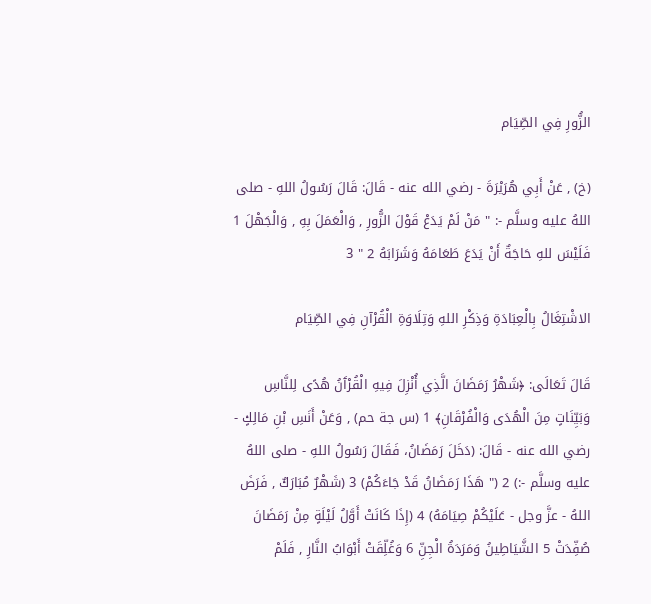الزُّورِ فِي الصِّيَام

(خ) , عَنْ أَبِي هُرَيْرَةَ - رضي الله عنه - قَالَ: قَالَ رَسُولُ اللهِ - صلى اللهُ عليه وسلَّم -: " مَنْ لَمْ يَدَعْ قَوْلَ الزُّورِ , وَالْعَمَلَ بِهِ , وَالْجَهْلَ 1 فَلَيْسَ للهِ حَاجَةٌ أَنْ يَدَعَ طَعَامَهُ وَشَرَابَهُ 2 " 3

الاشْتِغَالُ بِالْعِبَادَةِ وَذِكْرِ اللهِ وَتِلَاوَةِ الْقُرْآنِ فِي الصِّيَام

قَالَ تَعَالَى: ﴿شَهْرُ رَمَضَانَ الَّذِي أُنْزِلَ فِيهِ الْقُرْآَنُ هُدًى لِلنَّاسِ وَبَيِّنَاتٍ مِنَ الْهُدَى وَالْفُرْقَانِ﴾ 1 (س جة حم) , وَعَنْ أَنَسِ بْنِ مَالِكٍ - رضي الله عنه - قَالَ: (دَخَلَ رَمَضَانُ، فَقَالَ رَسُولُ اللهِ - صلى اللهُ عليه وسلَّم -:) 2 (" هَذَا رَمَضَانُ قَدْ جَاءَكُمْ) 3 (شَهْرٌ مُبَارَكٌ , فَرَضَ اللهُ - عزَّ وجل - عَلَيْكُمْ صِيَامَهُ) 4 (إِذَا كَانَتْ أَوَّلُ لَيْلَةٍ مِنْ رَمَضَانَ صُفِّدَتْ 5 الشَّيَاطِينُ وَمَرَدَةُ الْجِنِّ 6 وَغُلِّقَتْ أَبْوَابُ النَّارِ , فَلَمْ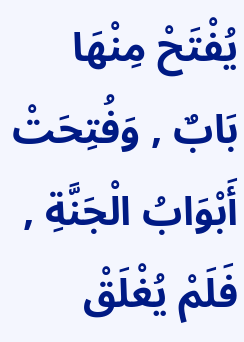يُفْتَحْ مِنْهَا بَابٌ , وَفُتِحَتْ أَبْوَابُ الْجَنَّةِ , فَلَمْ يُغْلَقْ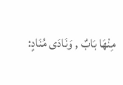مِنْهَا بَابٌ , وَنَادَى مُنَادٍ: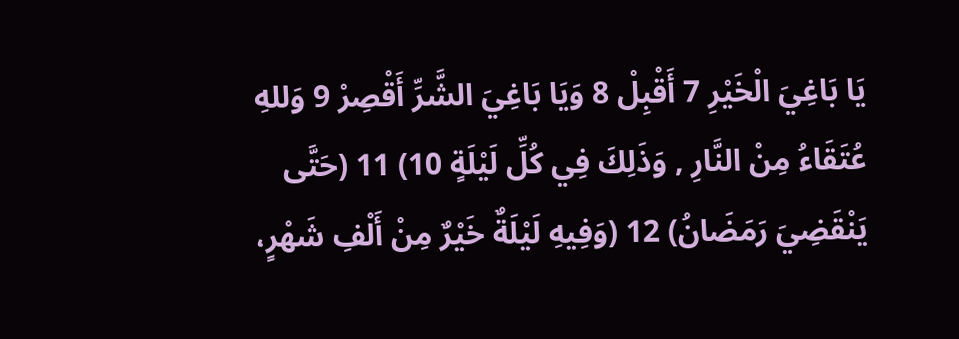يَا بَاغِيَ الْخَيْرِ 7 أَقْبِلْ 8 وَيَا بَاغِيَ الشَّرِّ أَقْصِرْ 9 وَللهِ عُتَقَاءُ مِنْ النَّارِ , وَذَلِكَ فِي كُلِّ لَيْلَةٍ 10) 11 (حَتَّى يَنْقَضِيَ رَمَضَانُ) 12 (وَفِيهِ لَيْلَةٌ خَيْرٌ مِنْ أَلْفِ شَهْرٍ،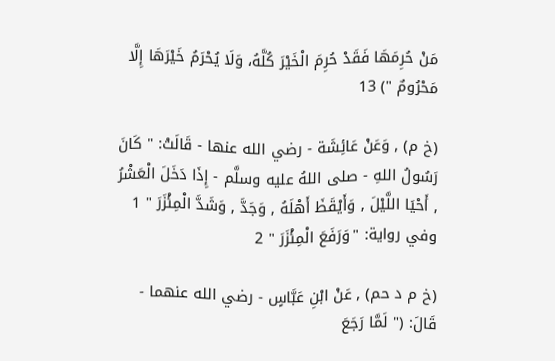مَنْ حُرِمَهَا فَقَدْ حُرِمَ الْخَيْرَ كُلَّهُ، وَلَا يُحْرَمُ خَيْرَهَا إِلَّا مَحْرُومٌ ") 13

(خ م) , وَعَنْ عَائِشَة - رضي الله عنها - قَالَتْ: " كَانَ رَسُولُ اللهِ - صلى اللهُ عليه وسلَّم - إِذَا دَخَلَ الْعَشْرُ , أَحْيَا اللَّيْلَ , وَأَيْقَظَ أَهْلَهُ , وَجَدَّ , وَشَدَّ الْمِئْزَرَ " 1 وفي رواية: "وَرَفَعَ الْمِئْزَرَ " 2

(خ م د حم) , عَنْ ابْنِ عَبَّاسٍ - رضي الله عنهما - قَالَ: (" لَمَّا رَجَعَ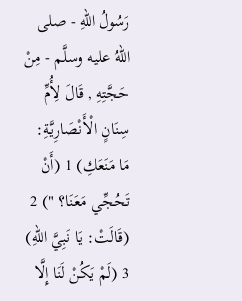رَسُولُ اللهِ - صلى اللهُ عليه وسلَّم - مِنْ حَجَّتِهِ , قَالَ لِأُمِّ سِنَانٍ الْأَنْصَارِيَّةِ: مَا مَنَعَكِ) 1 (أَنْ تَحُجِّي مَعَنَا؟ ") 2 (قَالَتْ: يَا نَبِيَّ اللهِ) 3 (لَمْ يَكُنْ لَنَا إِلَّا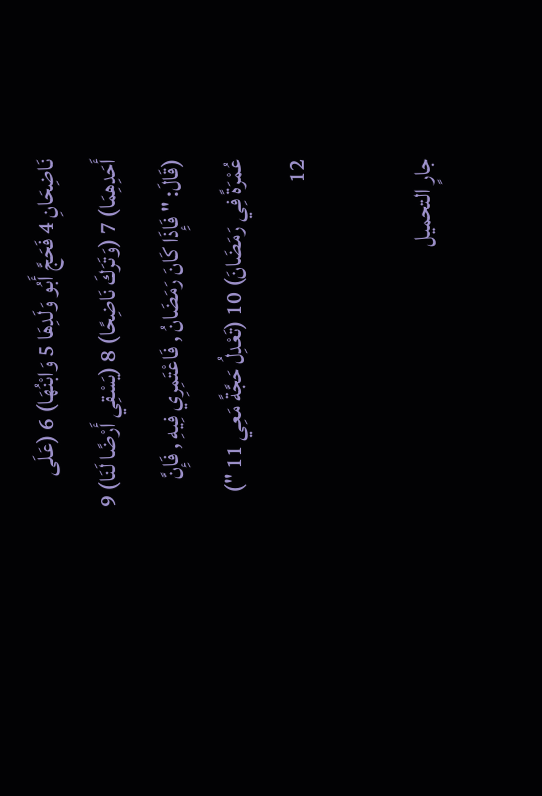نَاضِحَانِ 4 فَحَجَّ أَبُو وَلَدِهَا 5 وَابْنُهَا) 6 (عَلَى أَحَدِهِمَا) 7 (وَتَرَكَ نَاضِحًا) 8 (يَسْقِي أَرْضًا لَنَا) 9 (قَالَ: " فَإِذَا كَانَ رَمَضَانُ , فَاعْتَمِرِي فِيهِ , فَإِنَّ عُمْرَةً فِي رَمَضَانَ) 10 (تَعْدِلُ حَجَّةً مَعِي 11 ") 12

جارٍ التحميل